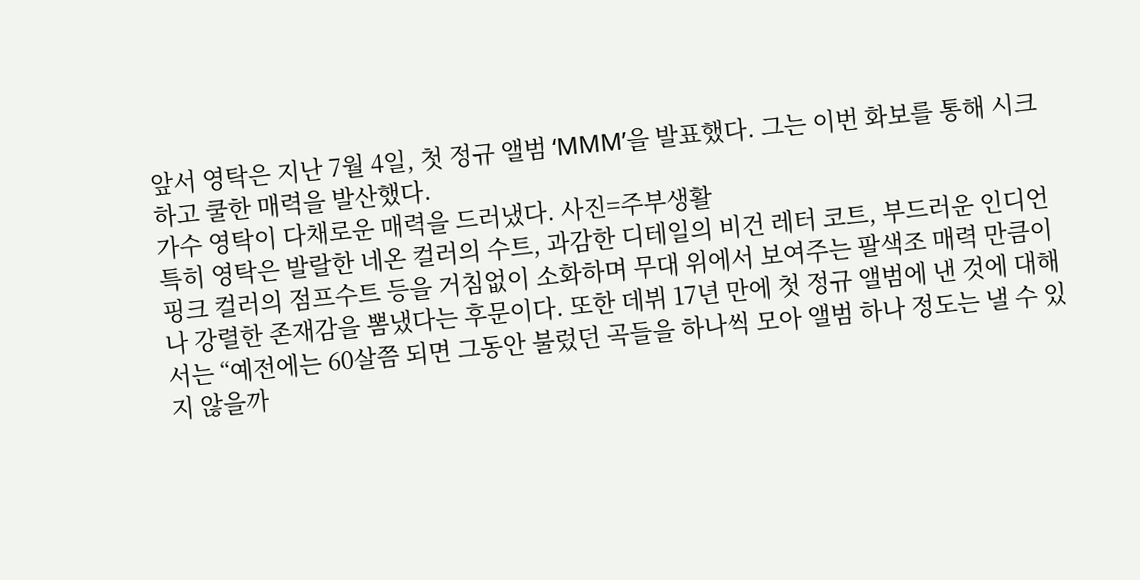앞서 영탁은 지난 7월 4일, 첫 정규 앨범 ‘MMM’을 발표했다. 그는 이번 화보를 통해 시크하고 쿨한 매력을 발산했다.
가수 영탁이 다채로운 매력을 드러냈다. 사진=주부생활
특히 영탁은 발랄한 네온 컬러의 수트, 과감한 디테일의 비건 레터 코트, 부드러운 인디언 핑크 컬러의 점프수트 등을 거침없이 소화하며 무대 위에서 보여주는 팔색조 매력 만큼이나 강렬한 존재감을 뽐냈다는 후문이다. 또한 데뷔 17년 만에 첫 정규 앨범에 낸 것에 대해서는 “예전에는 60살쯤 되면 그동안 불렀던 곡들을 하나씩 모아 앨범 하나 정도는 낼 수 있지 않을까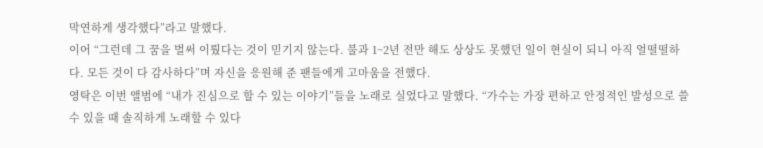막연하게 생각했다”라고 말했다.
이어 “그런데 그 꿈을 벌써 이뤘다는 것이 믿기지 않는다. 불과 1~2년 전만 해도 상상도 못했던 일이 현실이 되니 아직 얼떨떨하다. 모든 것이 다 감사하다”며 자신을 응원해 준 팬들에게 고마움을 전했다.
영탁은 이번 앨범에 “내가 진심으로 할 수 있는 이야기”들을 노래로 실었다고 말했다. “가수는 가장 편하고 안정적인 발성으로 쓸 수 있을 때 솔직하게 노래할 수 있다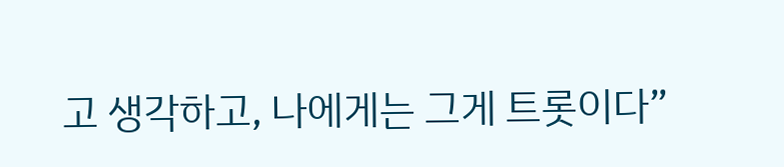고 생각하고, 나에게는 그게 트롯이다”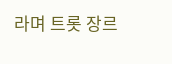라며 트롯 장르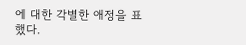에 대한 각별한 애정을 표했다.